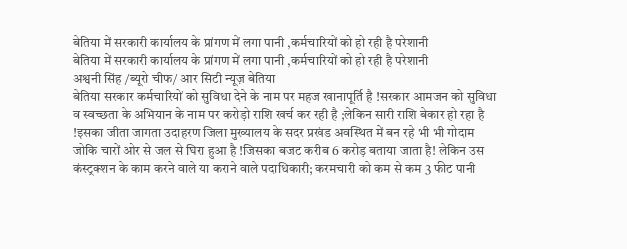बेतिया में सरकारी कार्यालय के प्रांगण में लगा पानी ,कर्मचारियों को हो रही है परेशानी
बेतिया में सरकारी कार्यालय के प्रांगण में लगा पानी ,कर्मचारियों को हो रही है परेशानी
अश्वनी सिंह /ब्यूरो चीफ/ आर सिटी न्यूज़ बेतिया
बेतिया सरकार कर्मचारियों को सुविधा देने के नाम पर महज खानापूर्ति है !सरकार आमजन को सुविधा व स्वच्छता के अभियान के नाम पर करोड़ो राशि खर्च कर रही है ;लेकिन सारी राशि बेकार हो रहा है !इसका जीता जागता उदाहरण जिला मुख्यालय के सदर प्रखंड अवस्थित में बन रहे भी भी गोदाम जोकि चारों ओर से जल से घिरा हुआ है !जिसका बजट करीब 6 करोड़ बताया जाता है! लेकिन उस कंस्ट्रक्शन के काम करने वाले या कराने वाले पदाधिकारी; करमचारी को कम से कम 3 फीट पानी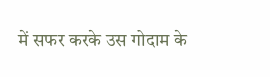में सफर करके उस गोदाम के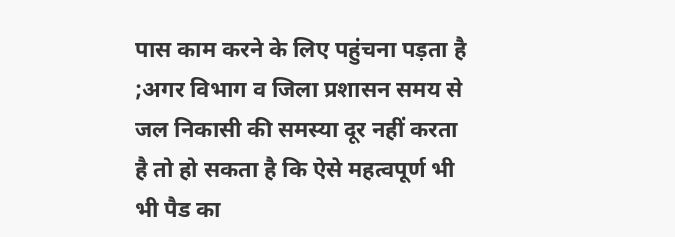पास काम करने के लिए पहुंचना पड़ता है ;अगर विभाग व जिला प्रशासन समय से जल निकासी की समस्या दूर नहीं करता है तो हो सकता है कि ऐसे महत्वपूर्ण भी भी पैड का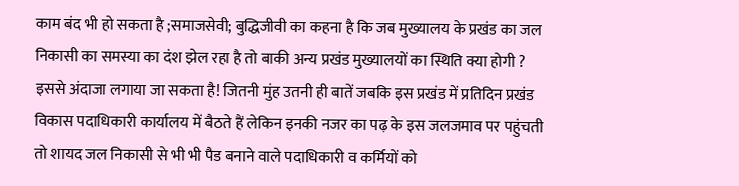काम बंद भी हो सकता है ;समाजसेवी; बुद्धिजीवी का कहना है कि जब मुख्यालय के प्रखंड का जल निकासी का समस्या का दंश झेल रहा है तो बाकी अन्य प्रखंड मुख्यालयों का स्थिति क्या होगी ? इससे अंदाजा लगाया जा सकता है! जितनी मुंह उतनी ही बातें जबकि इस प्रखंड में प्रतिदिन प्रखंड विकास पदाधिकारी कार्यालय में बैठते हैं लेकिन इनकी नजर का पढ़ के इस जलजमाव पर पहुंचती तो शायद जल निकासी से भी भी पैड बनाने वाले पदाधिकारी व कर्मियों को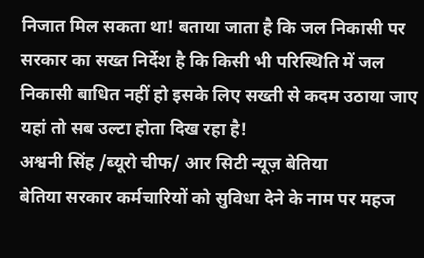निजात मिल सकता था! बताया जाता है कि जल निकासी पर सरकार का सख्त निर्देश है कि किसी भी परिस्थिति में जल निकासी बाधित नहीं हो इसके लिए सख्ती से कदम उठाया जाए यहां तो सब उल्टा होता दिख रहा है!
अश्वनी सिंह /ब्यूरो चीफ/ आर सिटी न्यूज़ बेतिया
बेतिया सरकार कर्मचारियों को सुविधा देने के नाम पर महज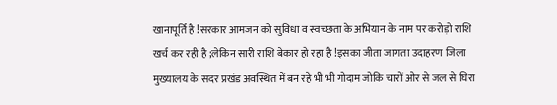खानापूर्ति है !सरकार आमजन को सुविधा व स्वच्छता के अभियान के नाम पर करोड़ो राशि खर्च कर रही है ;लेकिन सारी राशि बेकार हो रहा है !इसका जीता जागता उदाहरण जिला मुख्यालय के सदर प्रखंड अवस्थित में बन रहे भी भी गोदाम जोकि चारों ओर से जल से घिरा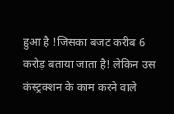हुआ है !जिसका बजट करीब 6 करोड़ बताया जाता है! लेकिन उस कंस्ट्रक्शन के काम करने वाले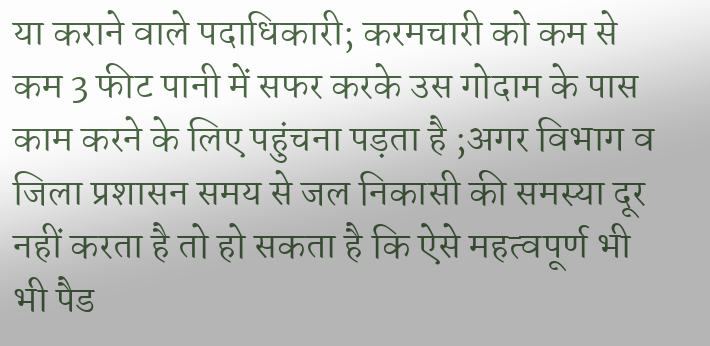या कराने वाले पदाधिकारी; करमचारी को कम से कम 3 फीट पानी में सफर करके उस गोदाम के पास काम करने के लिए पहुंचना पड़ता है ;अगर विभाग व जिला प्रशासन समय से जल निकासी की समस्या दूर नहीं करता है तो हो सकता है कि ऐसे महत्वपूर्ण भी भी पैड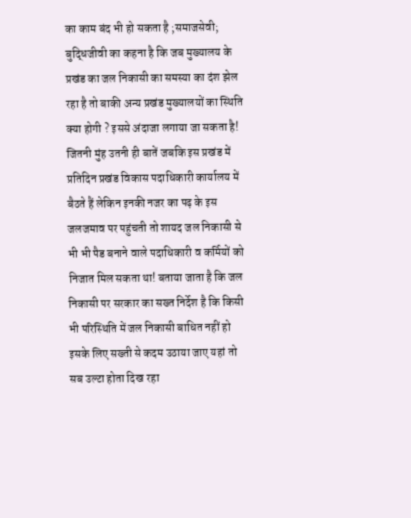का काम बंद भी हो सकता है ;समाजसेवी; बुद्धिजीवी का कहना है कि जब मुख्यालय के प्रखंड का जल निकासी का समस्या का दंश झेल रहा है तो बाकी अन्य प्रखंड मुख्यालयों का स्थिति क्या होगी ? इससे अंदाजा लगाया जा सकता है! जितनी मुंह उतनी ही बातें जबकि इस प्रखंड में प्रतिदिन प्रखंड विकास पदाधिकारी कार्यालय में बैठते हैं लेकिन इनकी नजर का पढ़ के इस जलजमाव पर पहुंचती तो शायद जल निकासी से भी भी पैड बनाने वाले पदाधिकारी व कर्मियों को निजात मिल सकता था! बताया जाता है कि जल निकासी पर सरकार का सख्त निर्देश है कि किसी भी परिस्थिति में जल निकासी बाधित नहीं हो इसके लिए सख्ती से कदम उठाया जाए यहां तो सब उल्टा होता दिख रहा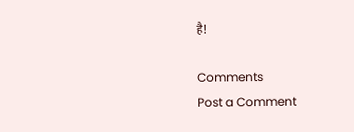है!

Comments
Post a Comment